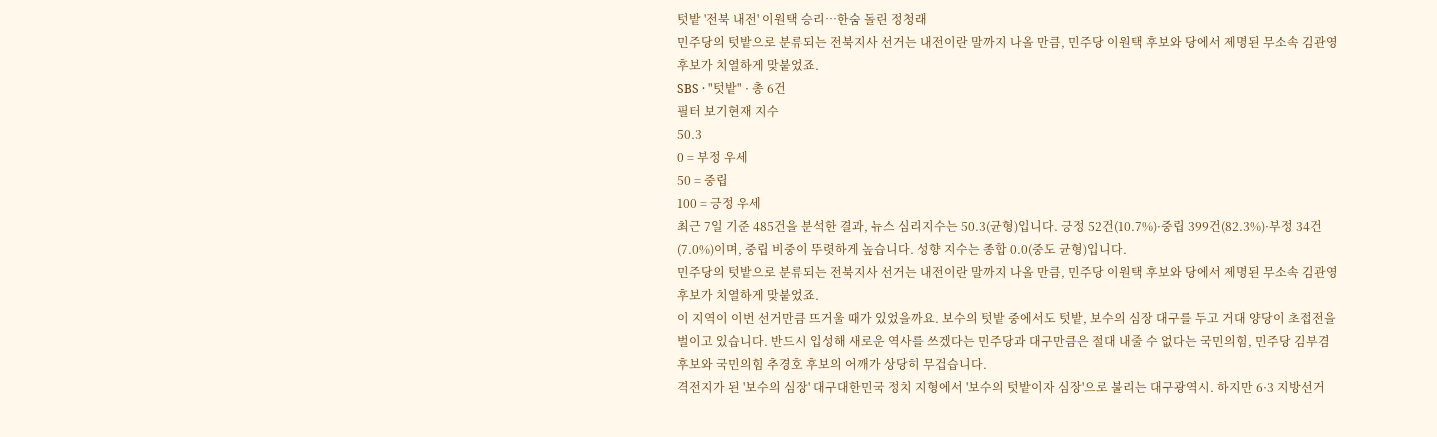텃밭 '전북 내전' 이원택 승리…한숨 돌린 정청래
민주당의 텃밭으로 분류되는 전북지사 선거는 내전이란 말까지 나올 만큼, 민주당 이원택 후보와 당에서 제명된 무소속 김관영 후보가 치열하게 맞붙었죠.
SBS · "텃밭" · 총 6건
필터 보기현재 지수
50.3
0 = 부정 우세
50 = 중립
100 = 긍정 우세
최근 7일 기준 485건을 분석한 결과, 뉴스 심리지수는 50.3(균형)입니다. 긍정 52건(10.7%)·중립 399건(82.3%)·부정 34건(7.0%)이며, 중립 비중이 뚜렷하게 높습니다. 성향 지수는 종합 0.0(중도 균형)입니다.
민주당의 텃밭으로 분류되는 전북지사 선거는 내전이란 말까지 나올 만큼, 민주당 이원택 후보와 당에서 제명된 무소속 김관영 후보가 치열하게 맞붙었죠.
이 지역이 이번 선거만큼 뜨거울 때가 있었을까요. 보수의 텃밭 중에서도 텃밭, 보수의 심장 대구를 두고 거대 양당이 초접전을 벌이고 있습니다. 반드시 입성해 새로운 역사를 쓰겠다는 민주당과 대구만큼은 절대 내줄 수 없다는 국민의힘, 민주당 김부겸 후보와 국민의힘 추경호 후보의 어깨가 상당히 무겁습니다.
격전지가 된 '보수의 심장' 대구대한민국 정치 지형에서 '보수의 텃밭이자 심장'으로 불리는 대구광역시. 하지만 6·3 지방선거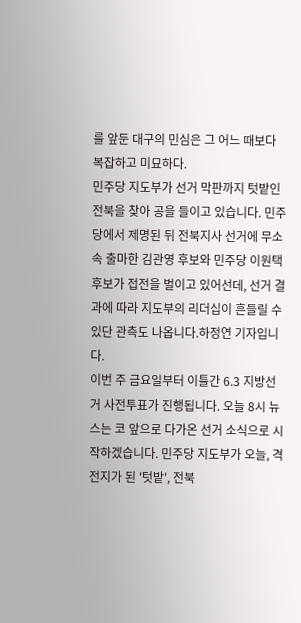를 앞둔 대구의 민심은 그 어느 때보다 복잡하고 미묘하다.
민주당 지도부가 선거 막판까지 텃밭인 전북을 찾아 공을 들이고 있습니다. 민주당에서 제명된 뒤 전북지사 선거에 무소속 출마한 김관영 후보와 민주당 이원택 후보가 접전을 벌이고 있어선데, 선거 결과에 따라 지도부의 리더십이 흔들릴 수 있단 관측도 나옵니다.하정연 기자입니다.
이번 주 금요일부터 이틀간 6.3 지방선거 사전투표가 진행됩니다. 오늘 8시 뉴스는 코 앞으로 다가온 선거 소식으로 시작하겠습니다. 민주당 지도부가 오늘, 격전지가 된 '텃밭', 전북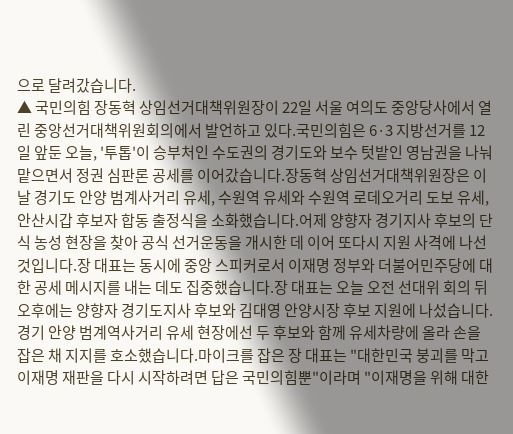으로 달려갔습니다.
▲ 국민의힘 장동혁 상임선거대책위원장이 22일 서울 여의도 중앙당사에서 열린 중앙선거대책위원회의에서 발언하고 있다.국민의힘은 6·3 지방선거를 12일 앞둔 오늘, '투톱'이 승부처인 수도권의 경기도와 보수 텃밭인 영남권을 나눠 맡으면서 정권 심판론 공세를 이어갔습니다.장동혁 상임선거대책위원장은 이날 경기도 안양 범계사거리 유세, 수원역 유세와 수원역 로데오거리 도보 유세, 안산시갑 후보자 합동 출정식을 소화했습니다.어제 양향자 경기지사 후보의 단식 농성 현장을 찾아 공식 선거운동을 개시한 데 이어 또다시 지원 사격에 나선 것입니다.장 대표는 동시에 중앙 스피커로서 이재명 정부와 더불어민주당에 대한 공세 메시지를 내는 데도 집중했습니다.장 대표는 오늘 오전 선대위 회의 뒤 오후에는 양향자 경기도지사 후보와 김대영 안양시장 후보 지원에 나섰습니다.경기 안양 범계역사거리 유세 현장에선 두 후보와 함께 유세차량에 올라 손을 잡은 채 지지를 호소했습니다.마이크를 잡은 장 대표는 "대한민국 붕괴를 막고 이재명 재판을 다시 시작하려면 답은 국민의힘뿐"이라며 "이재명을 위해 대한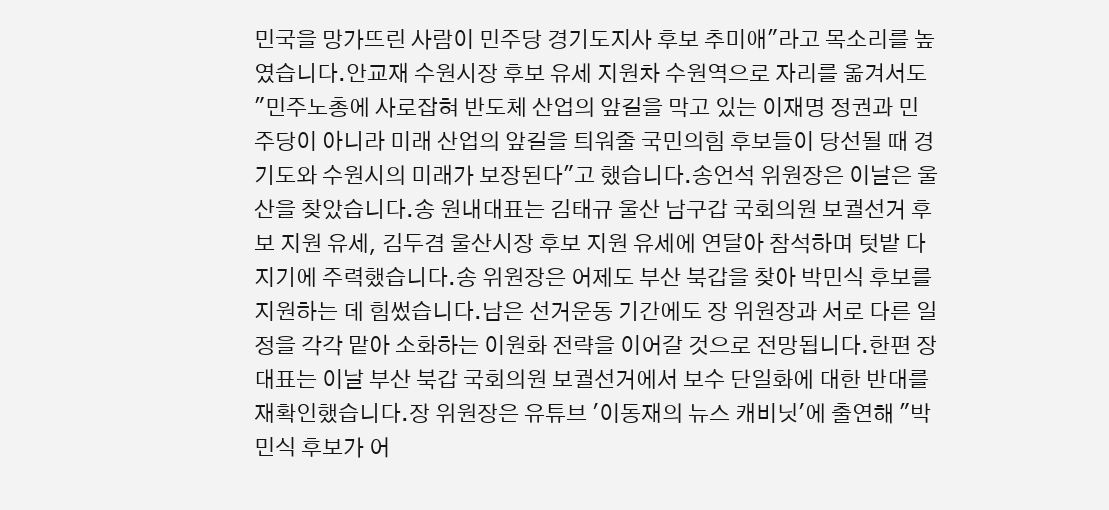민국을 망가뜨린 사람이 민주당 경기도지사 후보 추미애"라고 목소리를 높였습니다.안교재 수원시장 후보 유세 지원차 수원역으로 자리를 옮겨서도 "민주노총에 사로잡혀 반도체 산업의 앞길을 막고 있는 이재명 정권과 민주당이 아니라 미래 산업의 앞길을 틔워줄 국민의힘 후보들이 당선될 때 경기도와 수원시의 미래가 보장된다"고 했습니다.송언석 위원장은 이날은 울산을 찾았습니다.송 원내대표는 김태규 울산 남구갑 국회의원 보궐선거 후보 지원 유세, 김두겸 울산시장 후보 지원 유세에 연달아 참석하며 텃밭 다지기에 주력했습니다.송 위원장은 어제도 부산 북갑을 찾아 박민식 후보를 지원하는 데 힘썼습니다.남은 선거운동 기간에도 장 위원장과 서로 다른 일정을 각각 맡아 소화하는 이원화 전략을 이어갈 것으로 전망됩니다.한편 장 대표는 이날 부산 북갑 국회의원 보궐선거에서 보수 단일화에 대한 반대를 재확인했습니다.장 위원장은 유튜브 '이동재의 뉴스 캐비닛'에 출연해 "박민식 후보가 어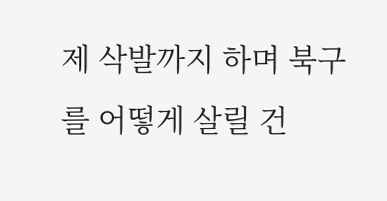제 삭발까지 하며 북구를 어떻게 살릴 건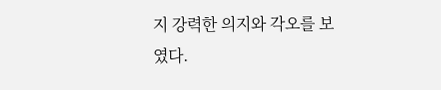지 강력한 의지와 각오를 보였다.